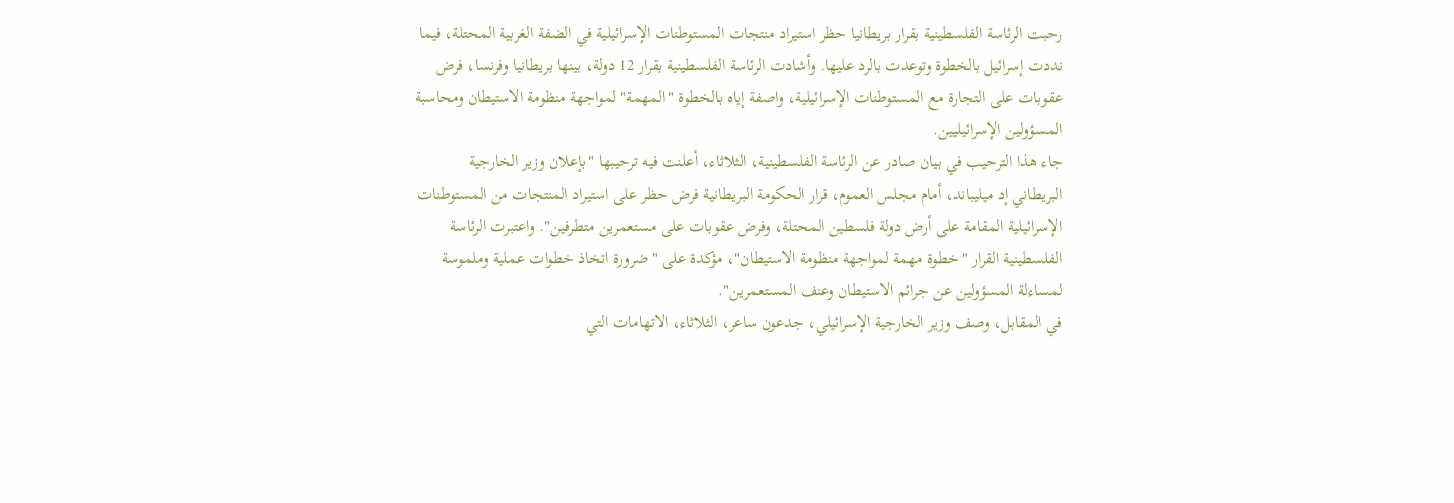رحبت الرئاسة الفلسطينية بقرار بريطانيا حظر استيراد منتجات المستوطنات الإسرائيلية في الضفة الغربية المحتلة، فيما نددت إسرائيل بالخطوة وتوعدت بالرد عليها. وأشادت الرئاسة الفلسطينية بقرار 12 دولة، بينها بريطانيا وفرنسا، فرض عقوبات على التجارة مع المستوطنات الإسرائيلية، واصفة إياه بالخطوة "المهمة" لمواجهة منظومة الاستيطان ومحاسبة المسؤولين الإسرائيليين.
جاء هذا الترحيب في بيان صادر عن الرئاسة الفلسطينية، الثلاثاء، أعلنت فيه ترحيبها "بإعلان وزير الخارجية البريطاني إد ميليباند، أمام مجلس العموم، قرار الحكومة البريطانية فرض حظر على استيراد المنتجات من المستوطنات الإسرائيلية المقامة على أرض دولة فلسطين المحتلة، وفرض عقوبات على مستعمرين متطرفين". واعتبرت الرئاسة الفلسطينية القرار "خطوة مهمة لمواجهة منظومة الاستيطان"، مؤكدة على "ضرورة اتخاذ خطوات عملية وملموسة لمساءلة المسؤولين عن جرائم الاستيطان وعنف المستعمرين".
في المقابل، وصف وزير الخارجية الإسرائيلي، جدعون ساعر، الثلاثاء، الاتهامات التي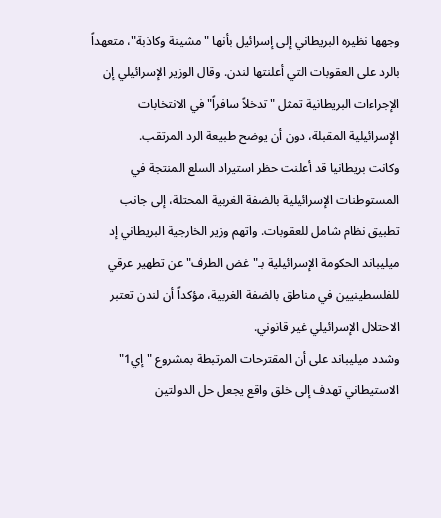وجهها نظيره البريطاني إلى إسرائيل بأنها "مشينة وكاذبة"، متعهداً بالرد على العقوبات التي أعلنتها لندن. وقال الوزير الإسرائيلي إن الإجراءات البريطانية تمثل "تدخلاً سافراً" في الانتخابات الإسرائيلية المقبلة، دون أن يوضح طبيعة الرد المرتقب.
وكانت بريطانيا قد أعلنت حظر استيراد السلع المنتجة في المستوطنات الإسرائيلية بالضفة الغربية المحتلة، إلى جانب تطبيق نظام شامل للعقوبات. واتهم وزير الخارجية البريطاني إد ميليباند الحكومة الإسرائيلية بـ"غض الطرف" عن تطهير عرقي للفلسطينيين في مناطق بالضفة الغربية، مؤكداً أن لندن تعتبر الاحتلال الإسرائيلي غير قانوني.
وشدد ميليباند على أن المقترحات المرتبطة بمشروع "إي1" الاستيطاني تهدف إلى خلق واقع يجعل حل الدولتين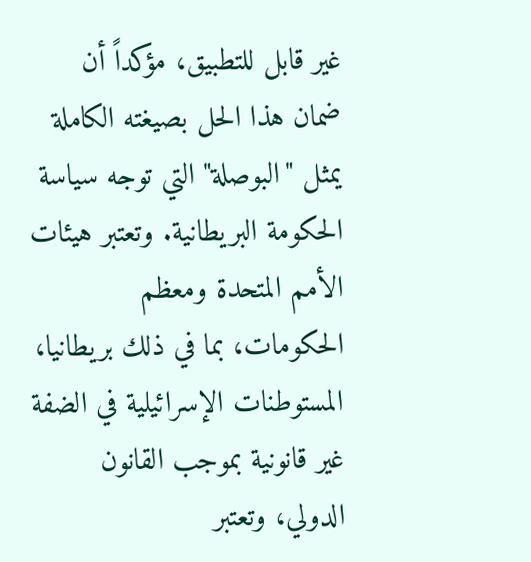غير قابل للتطبيق، مؤكداً أن ضمان هذا الحل بصيغته الكاملة يمثل "البوصلة" التي توجه سياسة الحكومة البريطانية. وتعتبر هيئات الأمم المتحدة ومعظم الحكومات، بما في ذلك بريطانيا، المستوطنات الإسرائيلية في الضفة غير قانونية بموجب القانون الدولي، وتعتبر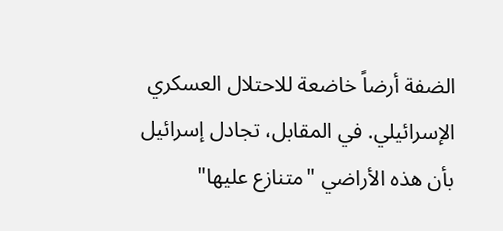الضفة أرضاً خاضعة للاحتلال العسكري الإسرائيلي. في المقابل، تجادل إسرائيل بأن هذه الأراضي "متنازع عليها"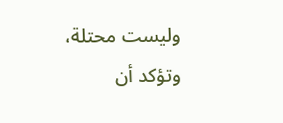وليست محتلة، وتؤكد أن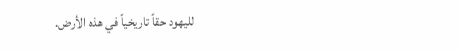لليهود حقاً تاريخياً في هذه الأرض.